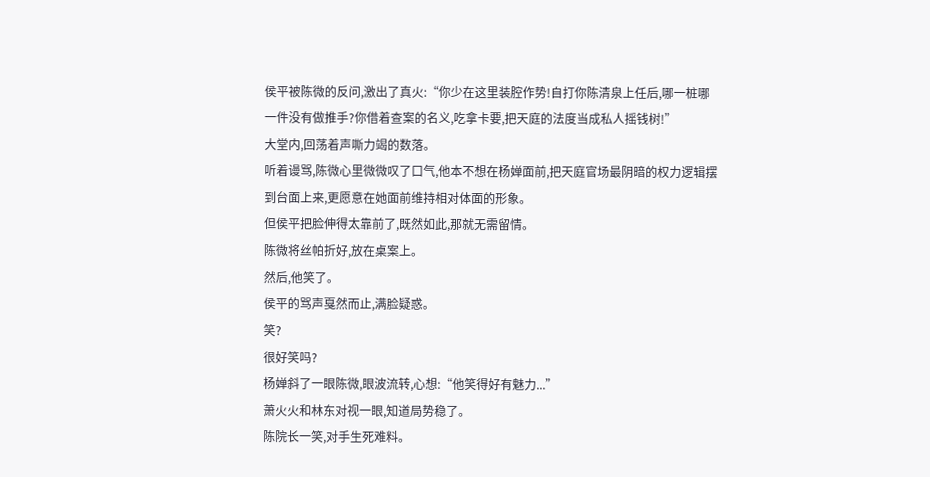侯平被陈微的反问,激出了真火:“你少在这里装腔作势!自打你陈清泉上任后,哪一桩哪一件没有做推手?你借着查案的名义,吃拿卡要,把天庭的法度当成私人摇钱树!”
大堂内,回荡着声嘶力竭的数落。
听着谩骂,陈微心里微微叹了口气,他本不想在杨婵面前,把天庭官场最阴暗的权力逻辑摆到台面上来,更愿意在她面前维持相对体面的形象。
但侯平把脸伸得太靠前了,既然如此,那就无需留情。
陈微将丝帕折好,放在桌案上。
然后,他笑了。
侯平的骂声戛然而止,满脸疑惑。
笑?
很好笑吗?
杨婵斜了一眼陈微,眼波流转,心想:“他笑得好有魅力...”
萧火火和林东对视一眼,知道局势稳了。
陈院长一笑,对手生死难料。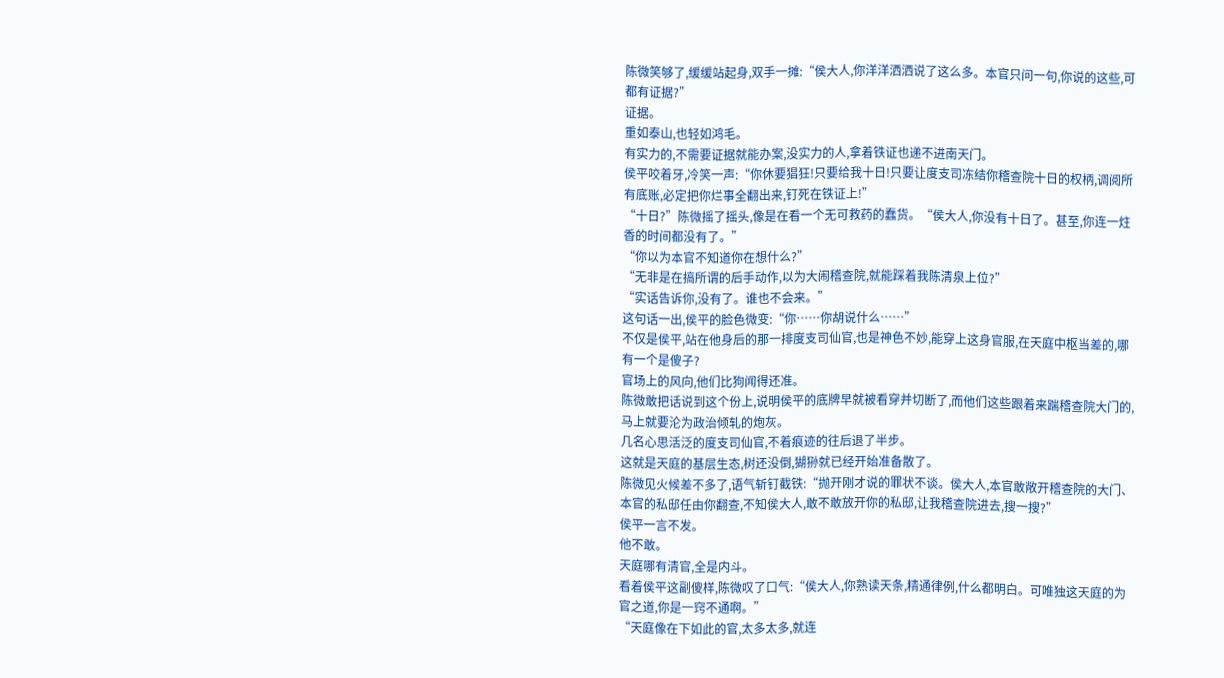陈微笑够了,缓缓站起身,双手一摊:“侯大人,你洋洋洒洒说了这么多。本官只问一句,你说的这些,可都有证据?”
证据。
重如泰山,也轻如鸿毛。
有实力的,不需要证据就能办案,没实力的人,拿着铁证也递不进南天门。
侯平咬着牙,冷笑一声:“你休要猖狂!只要给我十日!只要让度支司冻结你稽查院十日的权柄,调阅所有底账,必定把你烂事全翻出来,钉死在铁证上!”
“十日?”陈微摇了摇头,像是在看一个无可救药的蠢货。“侯大人,你没有十日了。甚至,你连一炷香的时间都没有了。”
“你以为本官不知道你在想什么?”
“无非是在搞所谓的后手动作,以为大闹稽查院,就能踩着我陈清泉上位?”
“实话告诉你,没有了。谁也不会来。”
这句话一出,侯平的脸色微变:“你……你胡说什么……”
不仅是侯平,站在他身后的那一排度支司仙官,也是神色不妙,能穿上这身官服,在天庭中枢当差的,哪有一个是傻子?
官场上的风向,他们比狗闻得还准。
陈微敢把话说到这个份上,说明侯平的底牌早就被看穿并切断了,而他们这些跟着来踹稽查院大门的,马上就要沦为政治倾轧的炮灰。
几名心思活泛的度支司仙官,不着痕迹的往后退了半步。
这就是天庭的基层生态,树还没倒,猢狲就已经开始准备散了。
陈微见火候差不多了,语气斩钉截铁:“抛开刚才说的罪状不谈。侯大人,本官敢敞开稽查院的大门、本官的私邸任由你翻查,不知侯大人,敢不敢放开你的私邸,让我稽查院进去,搜一搜?”
侯平一言不发。
他不敢。
天庭哪有清官,全是内斗。
看着侯平这副傻样,陈微叹了口气:“侯大人,你熟读天条,精通律例,什么都明白。可唯独这天庭的为官之道,你是一窍不通啊。”
“天庭像在下如此的官,太多太多,就连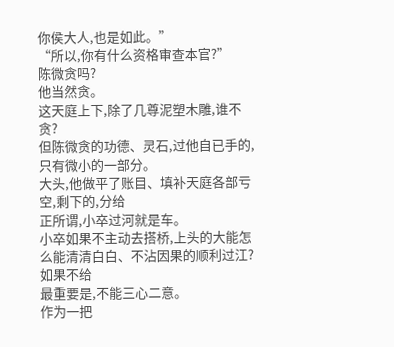你侯大人,也是如此。”
“所以,你有什么资格审查本官?”
陈微贪吗?
他当然贪。
这天庭上下,除了几尊泥塑木雕,谁不贪?
但陈微贪的功德、灵石,过他自已手的,只有微小的一部分。
大头,他做平了账目、填补天庭各部亏空,剩下的,分给
正所谓,小卒过河就是车。
小卒如果不主动去搭桥,上头的大能怎么能清清白白、不沾因果的顺利过江?
如果不给
最重要是,不能三心二意。
作为一把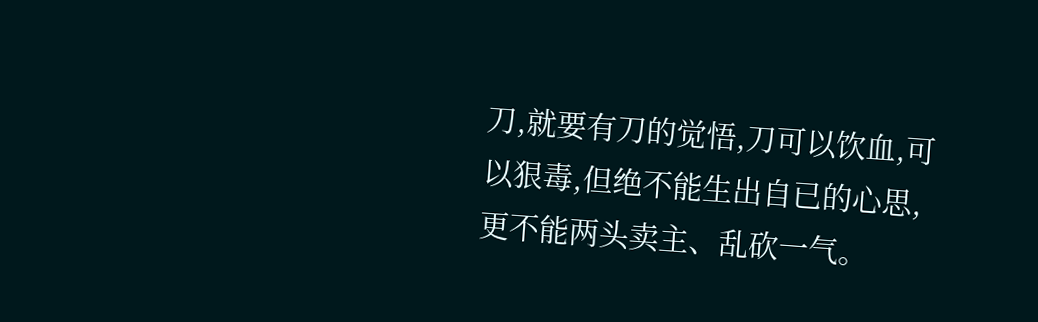刀,就要有刀的觉悟,刀可以饮血,可以狠毒,但绝不能生出自已的心思,更不能两头卖主、乱砍一气。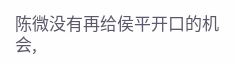陈微没有再给侯平开口的机会,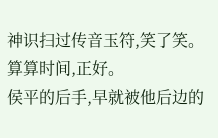神识扫过传音玉符,笑了笑。
算算时间,正好。
侯平的后手,早就被他后边的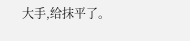大手,给抹平了。